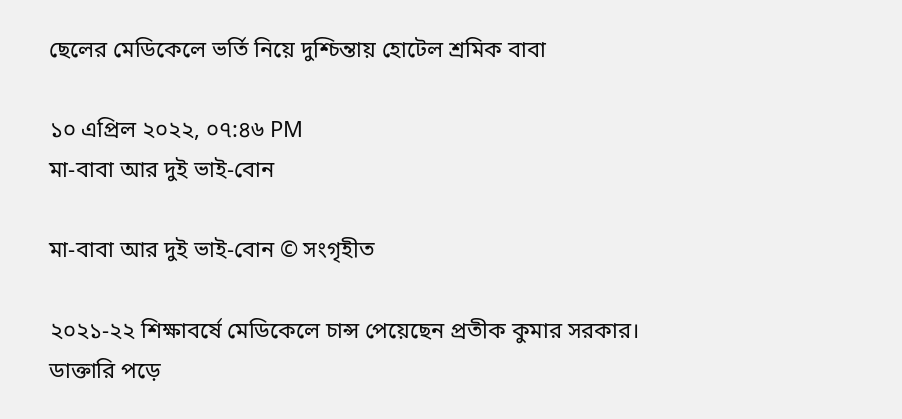ছেলের মেডিকেলে ভর্তি নিয়ে দুশ্চিন্তায় হোটেল শ্রমিক বাবা

১০ এপ্রিল ২০২২, ০৭:৪৬ PM
মা-বাবা আর দুই ভাই-বোন

মা-বাবা আর দুই ভাই-বোন © সংগৃহীত

২০২১-২২ শিক্ষাবর্ষে মেডিকেলে চান্স পেয়েছেন প্রতীক কুমার সরকার। ডাক্তারি পড়ে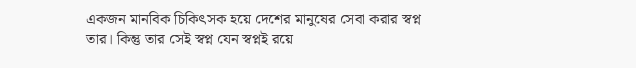একজন মানবিক চিকিৎসক হয়ে দেশের মানুষের সেবা করার স্বপ্ন তার। কিন্তু তার সেই স্বপ্ন যেন স্বপ্নই রয়ে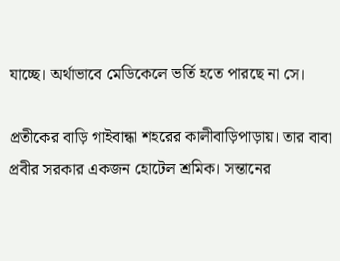যাচ্ছে। অর্থাভাবে মেডিকেলে ভর্তি হতে পারছে না সে।

প্রতীকের বাড়ি গাইবান্ধা শহরের কালীবাড়িপাড়ায়। তার বাবা প্রবীর সরকার একজন হোটেল শ্রমিক। সন্তানের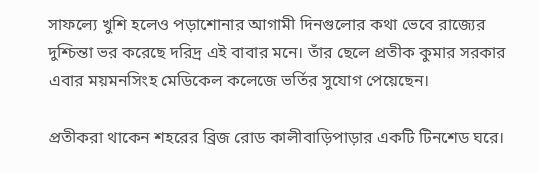সাফল্যে খুশি হলেও পড়াশোনার আগামী দিনগুলোর কথা ভেবে রাজ্যের দুশ্চিন্তা ভর করেছে দরিদ্র এই বাবার মনে। তাঁর ছেলে প্রতীক কুমার সরকার এবার ময়মনসিংহ মেডিকেল কলেজে ভর্তির সুযোগ পেয়েছেন।

প্রতীকরা থাকেন শহরের ব্রিজ রোড কালীবাড়িপাড়ার একটি টিনশেড ঘরে।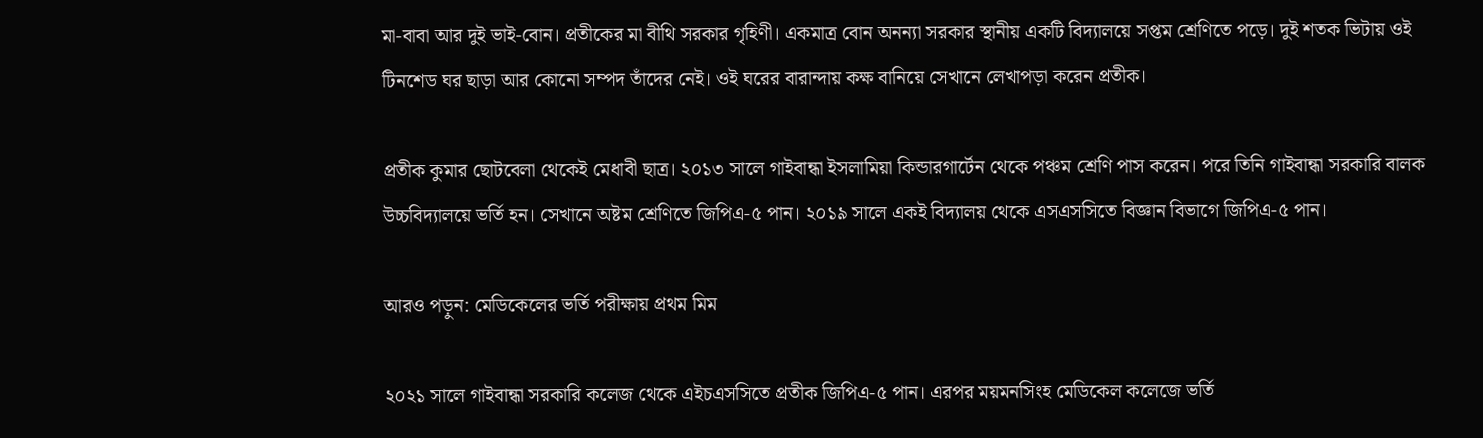মা-বাবা আর দুই ভাই-বোন। প্রতীকের মা বীথি সরকার গৃহিণী। একমাত্র বোন অনন্যা সরকার স্থানীয় একটি বিদ্যালয়ে সপ্তম শ্রেণিতে পড়ে। দুই শতক ভিটায় ওই টিনশেড ঘর ছাড়া আর কোনো সম্পদ তাঁদের নেই। ওই ঘরের বারান্দায় কক্ষ বানিয়ে সেখানে লেখাপড়া করেন প্রতীক।

প্রতীক কুমার ছোটবেলা থেকেই মেধাবী ছাত্র। ২০১৩ সালে গাইবান্ধা ইসলামিয়া কিন্ডারগার্টেন থেকে পঞ্চম শ্রেণি পাস করেন। পরে তিনি গাইবান্ধা সরকারি বালক উচ্চবিদ্যালয়ে ভর্তি হন। সেখানে অষ্টম শ্রেণিতে জিপিএ-৫ পান। ২০১৯ সালে একই বিদ্যালয় থেকে এসএসসিতে বিজ্ঞান বিভাগে জিপিএ-৫ পান।

আরও পড়ুন: মেডিকেলের ভর্তি পরীক্ষায় প্রথম মিম

২০২১ সালে গাইবান্ধা সরকারি কলেজ থেকে এইচএসসিতে প্রতীক জিপিএ-৫ পান। এরপর ময়মনসিংহ মেডিকেল কলেজে ভর্তি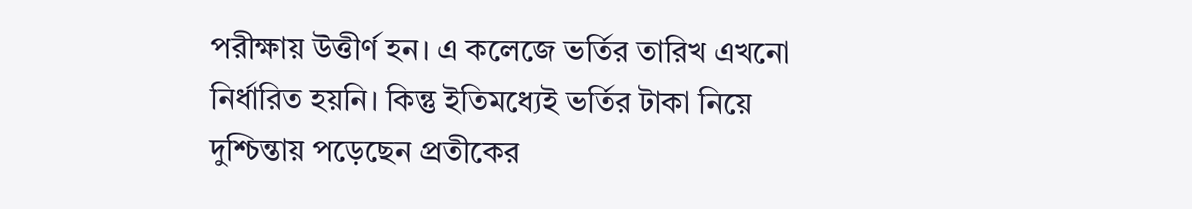পরীক্ষায় উত্তীর্ণ হন। এ কলেজে ভর্তির তারিখ এখনো নির্ধারিত হয়নি। কিন্তু ইতিমধ্যেই ভর্তির টাকা নিয়ে দুশ্চিন্তায় পড়েছেন প্রতীকের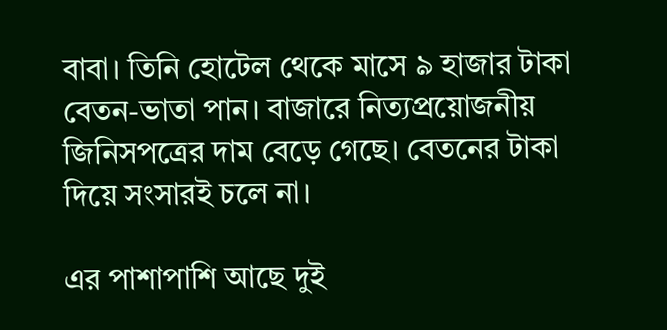বাবা। তিনি হোটেল থেকে মাসে ৯ হাজার টাকা বেতন-ভাতা পান। বাজারে নিত্যপ্রয়োজনীয় জিনিসপত্রের দাম বেড়ে গেছে। বেতনের টাকা দিয়ে সংসারই চলে না।

এর পাশাপাশি আছে দুই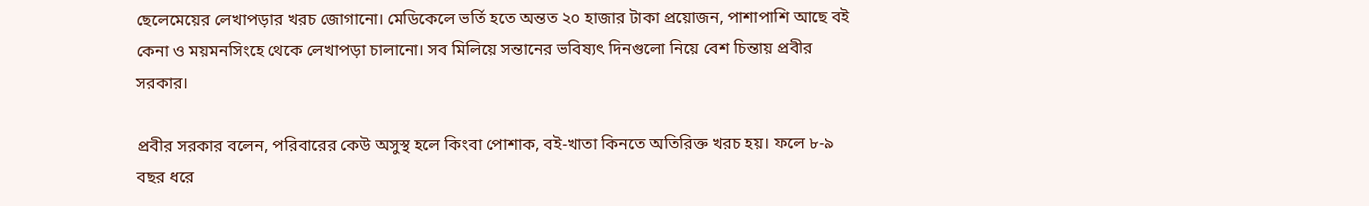ছেলেমেয়ের লেখাপড়ার খরচ জোগানো। মেডিকেলে ভর্তি হতে অন্তত ২০ হাজার টাকা প্রয়োজন, পাশাপাশি আছে বই কেনা ও ময়মনসিংহে থেকে লেখাপড়া চালানো। সব মিলিয়ে সন্তানের ভবিষ্যৎ দিনগুলো নিয়ে বেশ চিন্তায় প্রবীর সরকার।

প্রবীর সরকার বলেন, পরিবারের কেউ অসুস্থ হলে কিংবা পোশাক, বই-খাতা কিনতে অতিরিক্ত খরচ হয়। ফলে ৮-৯ বছর ধরে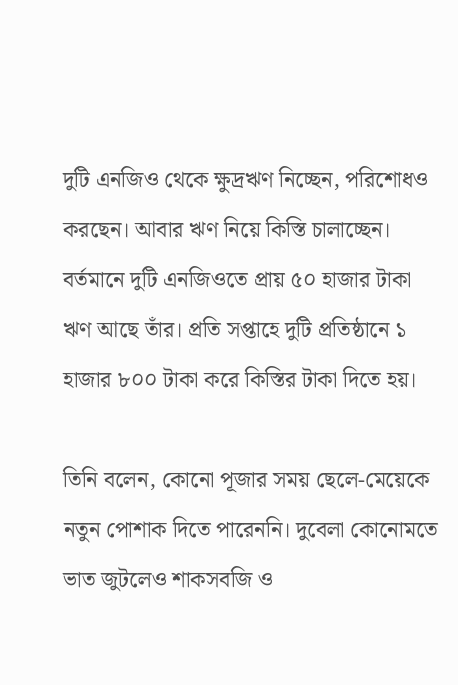দুটি এনজিও থেকে ক্ষুদ্রঋণ নিচ্ছেন, পরিশোধও করছেন। আবার ঋণ নিয়ে কিস্তি চালাচ্ছেন। বর্তমানে দুটি এনজিওতে প্রায় ৫০ হাজার টাকা ঋণ আছে তাঁর। প্রতি সপ্তাহে দুটি প্রতিষ্ঠানে ১ হাজার ৮০০ টাকা করে কিস্তির টাকা দিতে হয়।

তিনি বলেন, কোনো পূজার সময় ছেলে-মেয়েকে নতুন পোশাক দিতে পারেননি। দুবেলা কোনোমতে ভাত জুটলেও শাকসবজি ও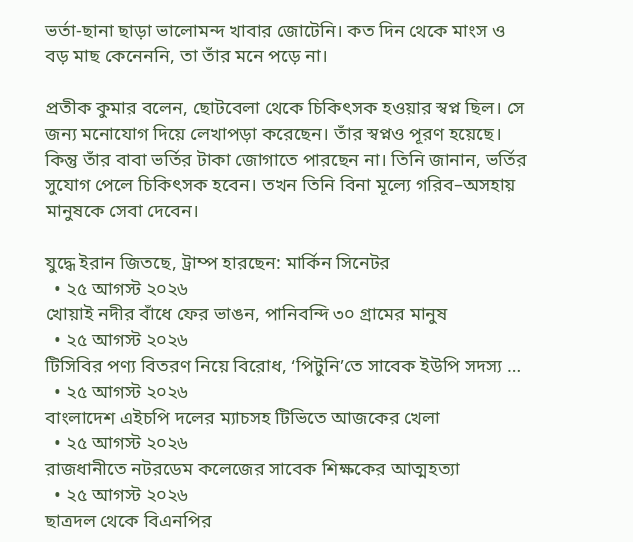ভর্তা-ছানা ছাড়া ভালোমন্দ খাবার জোটেনি। কত দিন থেকে মাংস ও বড় মাছ কেনেননি, তা তাঁর মনে পড়ে না।

প্রতীক কুমার বলেন, ছোটবেলা থেকে চিকিৎসক হওয়ার স্বপ্ন ছিল। সে জন্য মনোযোগ দিয়ে লেখাপড়া করেছেন। তাঁর স্বপ্নও পূরণ হয়েছে। কিন্তু তাঁর বাবা ভর্তির টাকা জোগাতে পারছেন না। তিনি জানান, ভর্তির সুযোগ পেলে চিকিৎসক হবেন। তখন তিনি বিনা মূল্যে গরিব–অসহায় মানুষকে সেবা দেবেন।

যুদ্ধে ইরান জিতছে, ট্রাম্প হারছেন: মার্কিন সিনেটর
  • ২৫ আগস্ট ২০২৬
খোয়াই নদীর বাঁধে ফের ভাঙন, পানিবন্দি ৩০ গ্রামের মানুষ
  • ২৫ আগস্ট ২০২৬
টিসিবির পণ্য বিতরণ নিয়ে বিরোধ, ‘পিটুনি’তে সাবেক ইউপি সদস্য …
  • ২৫ আগস্ট ২০২৬
বাংলাদেশ এইচপি দলের ম্যাচসহ টিভিতে আজকের খেলা
  • ২৫ আগস্ট ২০২৬
রাজধানীতে নটরডেম কলেজের সাবেক শিক্ষকের আত্মহত্যা
  • ২৫ আগস্ট ২০২৬
ছাত্রদল থেকে বিএনপির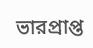ভারপ্রাপ্ত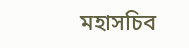মহাসচিব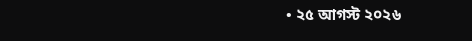• ২৫ আগস্ট ২০২৬